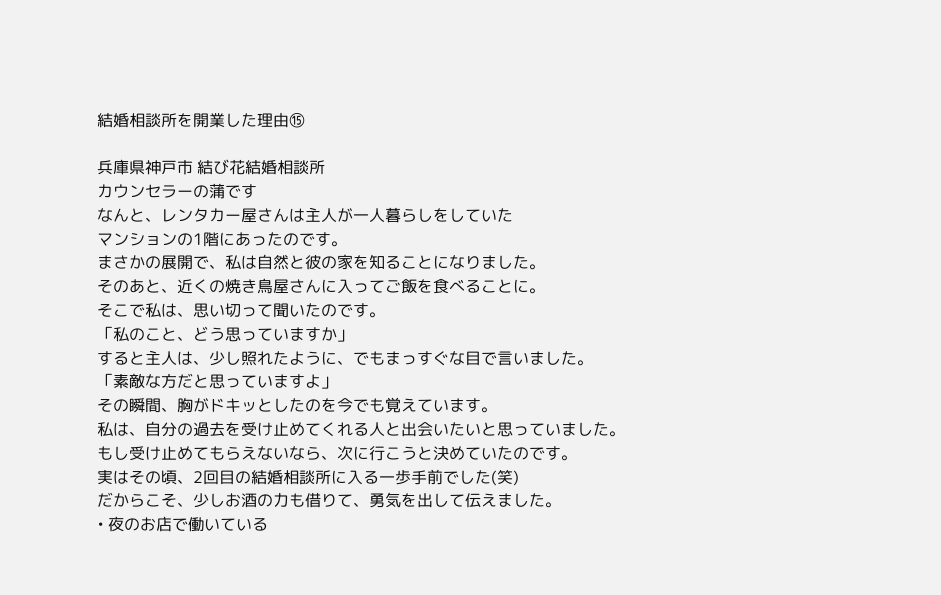結婚相談所を開業した理由⑮

兵庫県神戸市 結び花結婚相談所
カウンセラーの蒲です
なんと、レンタカー屋さんは主人が一人暮らしをしていた
マンションの1階にあったのです。
まさかの展開で、私は自然と彼の家を知ることになりました。
そのあと、近くの焼き鳥屋さんに入ってご飯を食べることに。
そこで私は、思い切って聞いたのです。
「私のこと、どう思っていますか」
すると主人は、少し照れたように、でもまっすぐな目で言いました。
「素敵な方だと思っていますよ」
その瞬間、胸がドキッとしたのを今でも覚えています。
私は、自分の過去を受け止めてくれる人と出会いたいと思っていました。
もし受け止めてもらえないなら、次に行こうと決めていたのです。
実はその頃、2回目の結婚相談所に入る一歩手前でした(笑)
だからこそ、少しお酒の力も借りて、勇気を出して伝えました。
• 夜のお店で働いている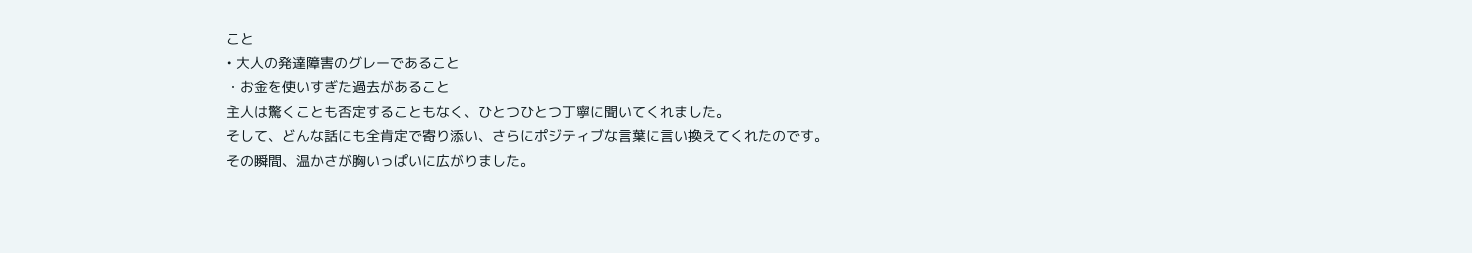こと
• 大人の発達障害のグレーであること
・お金を使いすぎた過去があること
主人は驚くことも否定することもなく、ひとつひとつ丁寧に聞いてくれました。
そして、どんな話にも全肯定で寄り添い、さらにポジティブな言葉に言い換えてくれたのです。
その瞬間、温かさが胸いっぱいに広がりました。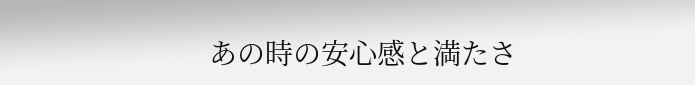あの時の安心感と満たさ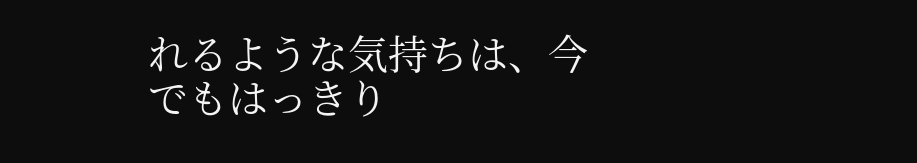れるような気持ちは、今でもはっきり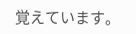覚えています。